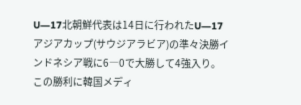U―17北朝鮮代表は14日に行われたU―17アジアカップ(サウジアラビア)の準々決勝インドネシア戦に6―0で大勝して4強入り。この勝利に韓国メディ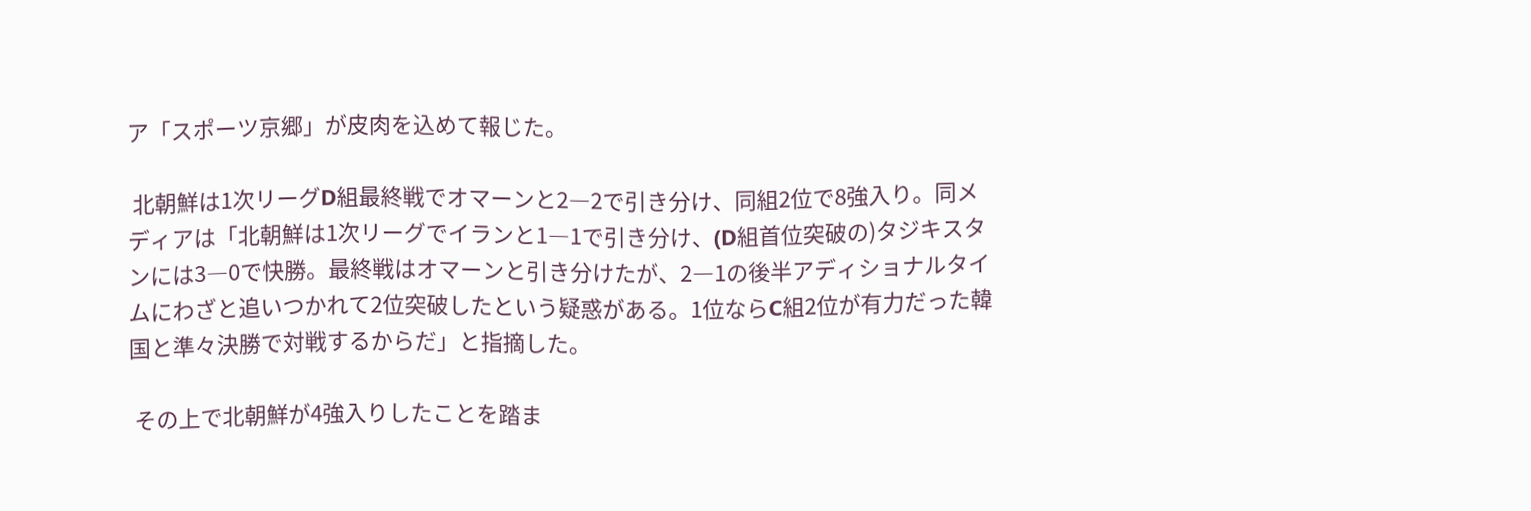ア「スポーツ京郷」が皮肉を込めて報じた。

 北朝鮮は1次リーグD組最終戦でオマーンと2―2で引き分け、同組2位で8強入り。同メディアは「北朝鮮は1次リーグでイランと1―1で引き分け、(D組首位突破の)タジキスタンには3―0で快勝。最終戦はオマーンと引き分けたが、2―1の後半アディショナルタイムにわざと追いつかれて2位突破したという疑惑がある。1位ならC組2位が有力だった韓国と準々決勝で対戦するからだ」と指摘した。

 その上で北朝鮮が4強入りしたことを踏ま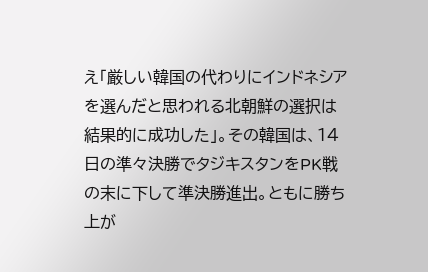え「厳しい韓国の代わりにインドネシアを選んだと思われる北朝鮮の選択は結果的に成功した」。その韓国は、14日の準々決勝でタジキスタンをPK戦の末に下して準決勝進出。ともに勝ち上が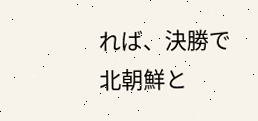れば、決勝で北朝鮮と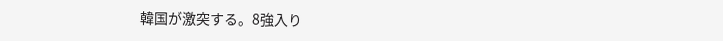韓国が激突する。8強入り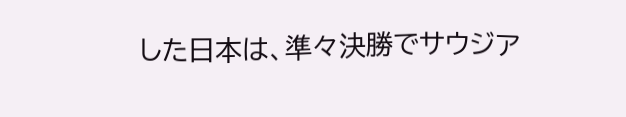した日本は、準々決勝でサウジア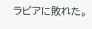ラビアに敗れた。